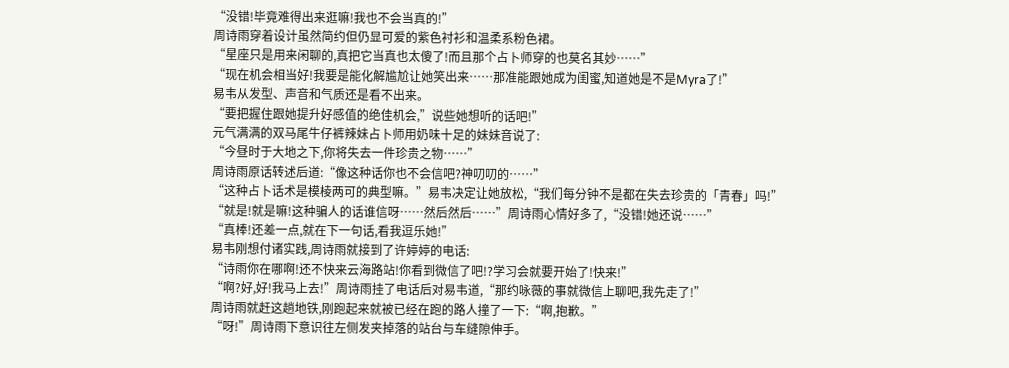“没错!毕竟难得出来逛嘛!我也不会当真的!”
周诗雨穿着设计虽然简约但仍显可爱的紫色衬衫和温柔系粉色裙。
“星座只是用来闲聊的,真把它当真也太傻了!而且那个占卜师穿的也莫名其妙……”
“现在机会相当好!我要是能化解尴尬让她笑出来……那准能跟她成为闺蜜,知道她是不是Myra了!”
易韦从发型、声音和气质还是看不出来。
“要把握住跟她提升好感值的绝佳机会,”说些她想听的话吧!”
元气满满的双马尾牛仔裤辣妹占卜师用奶味十足的妹妹音说了:
“今昼时于大地之下,你将失去一件珍贵之物……”
周诗雨原话转述后道:“像这种话你也不会信吧?神叨叨的……”
“这种占卜话术是模棱两可的典型嘛。”易韦决定让她放松,“我们每分钟不是都在失去珍贵的「青春」吗!”
“就是!就是嘛!这种骗人的话谁信呀……然后然后……”周诗雨心情好多了,“没错!她还说……”
“真棒!还差一点,就在下一句话,看我逗乐她!”
易韦刚想付诸实践,周诗雨就接到了许婷婷的电话:
“诗雨你在哪啊!还不快来云海路站!你看到微信了吧!?学习会就要开始了!快来!”
“啊?好,好!我马上去!”周诗雨挂了电话后对易韦道,“那约咏薇的事就微信上聊吧,我先走了!”
周诗雨就赶这趟地铁,刚跑起来就被已经在跑的路人撞了一下:“啊,抱歉。”
“呀!”周诗雨下意识往左侧发夹掉落的站台与车缝隙伸手。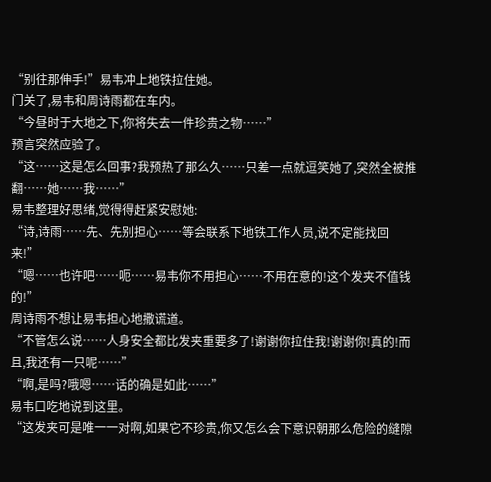“别往那伸手!”易韦冲上地铁拉住她。
门关了,易韦和周诗雨都在车内。
“今昼时于大地之下,你将失去一件珍贵之物……”
预言突然应验了。
“这……这是怎么回事?我预热了那么久……只差一点就逗笑她了,突然全被推翻……她……我……”
易韦整理好思绪,觉得得赶紧安慰她:
“诗,诗雨……先、先别担心……等会联系下地铁工作人员,说不定能找回来!”
“嗯……也许吧……呃……易韦你不用担心……不用在意的!这个发夹不值钱的!”
周诗雨不想让易韦担心地撒谎道。
“不管怎么说……人身安全都比发夹重要多了!谢谢你拉住我!谢谢你!真的!而且,我还有一只呢……”
“啊,是吗?哦嗯……话的确是如此……”
易韦口吃地说到这里。
“这发夹可是唯一一对啊,如果它不珍贵,你又怎么会下意识朝那么危险的缝隙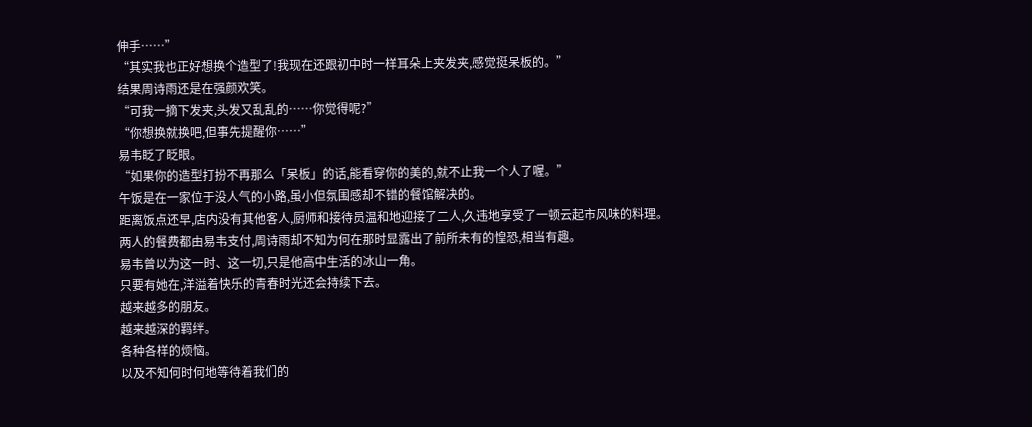伸手……”
“其实我也正好想换个造型了!我现在还跟初中时一样耳朵上夹发夹,感觉挺呆板的。”
结果周诗雨还是在强颜欢笑。
“可我一摘下发夹,头发又乱乱的……你觉得呢?”
“你想换就换吧,但事先提醒你……”
易韦眨了眨眼。
“如果你的造型打扮不再那么「呆板」的话,能看穿你的美的,就不止我一个人了喔。”
午饭是在一家位于没人气的小路,虽小但氛围感却不错的餐馆解决的。
距离饭点还早,店内没有其他客人,厨师和接待员温和地迎接了二人,久违地享受了一顿云起市风味的料理。
两人的餐费都由易韦支付,周诗雨却不知为何在那时显露出了前所未有的惶恐,相当有趣。
易韦曾以为这一时、这一切,只是他高中生活的冰山一角。
只要有她在,洋溢着快乐的青春时光还会持续下去。
越来越多的朋友。
越来越深的羁绊。
各种各样的烦恼。
以及不知何时何地等待着我们的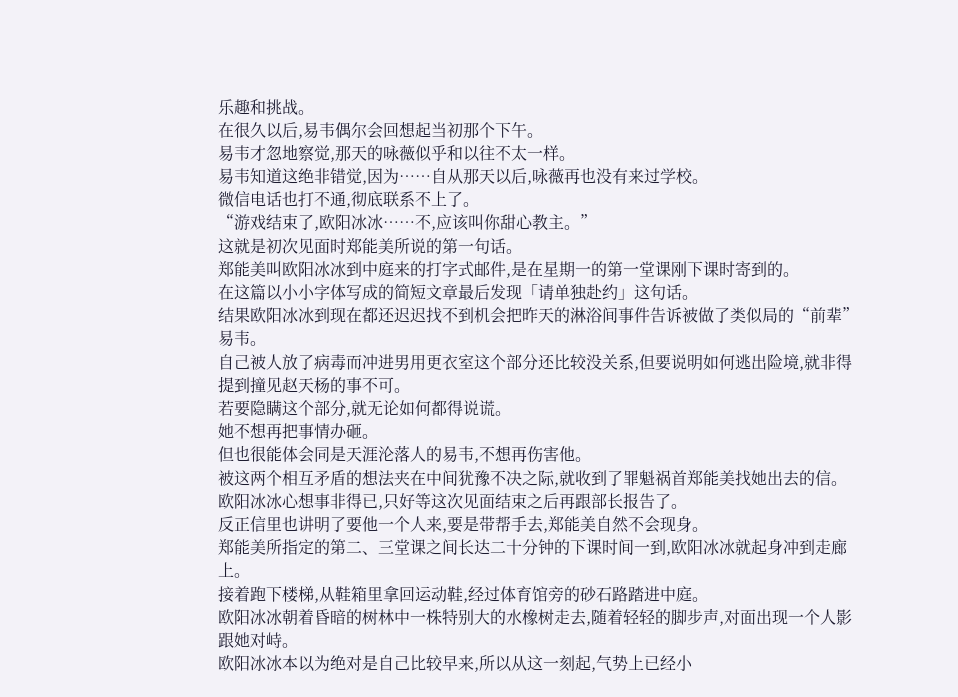乐趣和挑战。
在很久以后,易韦偶尔会回想起当初那个下午。
易韦才忽地察觉,那天的咏薇似乎和以往不太一样。
易韦知道这绝非错觉,因为……自从那天以后,咏薇再也没有来过学校。
微信电话也打不通,彻底联系不上了。
“游戏结束了,欧阳冰冰……不,应该叫你甜心教主。”
这就是初次见面时郑能美所说的第一句话。
郑能美叫欧阳冰冰到中庭来的打字式邮件,是在星期一的第一堂课刚下课时寄到的。
在这篇以小小字体写成的简短文章最后发现「请单独赴约」这句话。
结果欧阳冰冰到现在都还迟迟找不到机会把昨天的淋浴间事件告诉被做了类似局的“前辈”易韦。
自己被人放了病毒而冲进男用更衣室这个部分还比较没关系,但要说明如何逃出险境,就非得提到撞见赵天杨的事不可。
若要隐瞒这个部分,就无论如何都得说谎。
她不想再把事情办砸。
但也很能体会同是天涯沦落人的易韦,不想再伤害他。
被这两个相互矛盾的想法夹在中间犹豫不决之际,就收到了罪魁祸首郑能美找她出去的信。
欧阳冰冰心想事非得已,只好等这次见面结束之后再跟部长报告了。
反正信里也讲明了要他一个人来,要是带帮手去,郑能美自然不会现身。
郑能美所指定的第二、三堂课之间长达二十分钟的下课时间一到,欧阳冰冰就起身冲到走廊上。
接着跑下楼梯,从鞋箱里拿回运动鞋,经过体育馆旁的砂石路踏进中庭。
欧阳冰冰朝着昏暗的树林中一株特别大的水橡树走去,随着轻轻的脚步声,对面出现一个人影跟她对峙。
欧阳冰冰本以为绝对是自己比较早来,所以从这一刻起,气势上已经小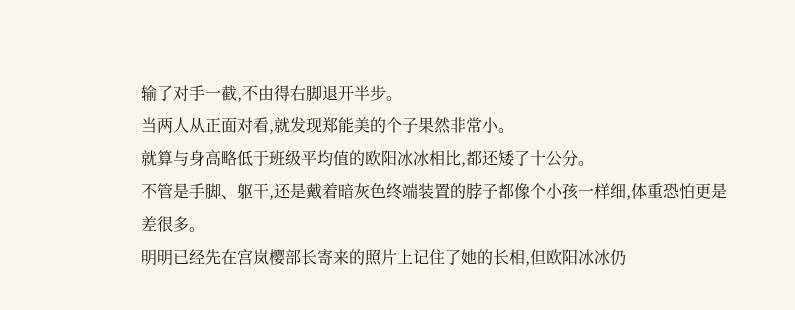输了对手一截,不由得右脚退开半步。
当两人从正面对看,就发现郑能美的个子果然非常小。
就算与身高略低于班级平均值的欧阳冰冰相比,都还矮了十公分。
不管是手脚、躯干,还是戴着暗灰色终端装置的脖子都像个小孩一样细,体重恐怕更是差很多。
明明已经先在宫岚樱部长寄来的照片上记住了她的长相,但欧阳冰冰仍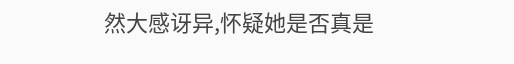然大感讶异,怀疑她是否真是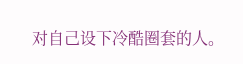对自己设下冷酷圈套的人。